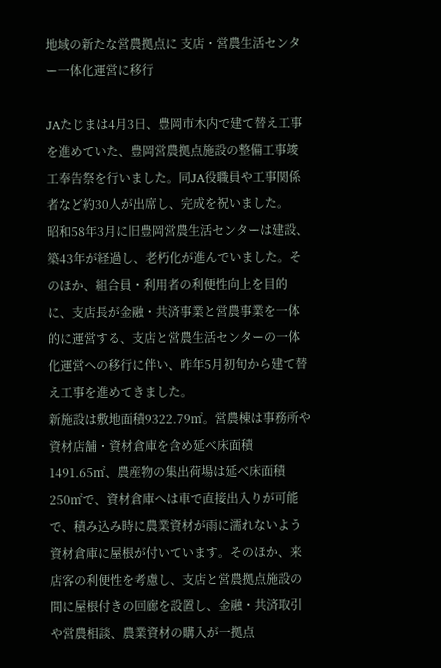地域の新たな営農拠点に 支店・営農生活センター一体化運営に移行

JAたじまは4月3日、豊岡市木内で建て替え工事を進めていた、豊岡営農拠点施設の整備工事竣工奉告祭を行いました。同JA役職員や工事関係者など約30人が出席し、完成を祝いました。
昭和58年3月に旧豊岡営農生活センターは建設、築43年が経過し、老朽化が進んでいました。そのほか、組合員・利用者の利便性向上を目的に、支店長が金融・共済事業と営農事業を一体的に運営する、支店と営農生活センターの一体化運営への移行に伴い、昨年5月初旬から建て替え工事を進めてきました。
新施設は敷地面積9322.79㎡。営農棟は事務所や資材店舗・資材倉庫を含め延べ床面積1491.65㎡、農産物の集出荷場は延べ床面積250㎡で、資材倉庫へは車で直接出入りが可能で、積み込み時に農業資材が雨に濡れないよう資材倉庫に屋根が付いています。そのほか、来店客の利便性を考慮し、支店と営農拠点施設の間に屋根付きの回廊を設置し、金融・共済取引や営農相談、農業資材の購入が一拠点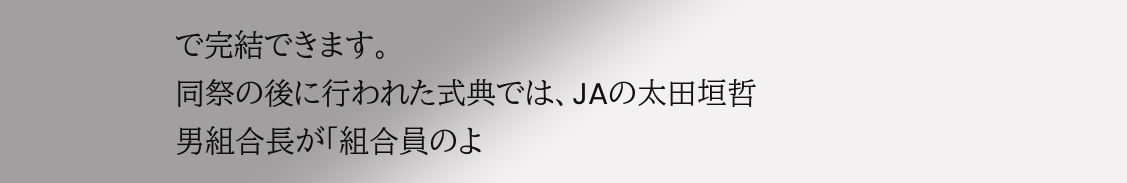で完結できます。
同祭の後に行われた式典では、JAの太田垣哲男組合長が「組合員のよ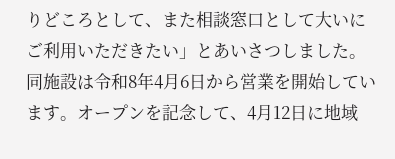りどころとして、また相談窓口として大いにご利用いただきたい」とあいさつしました。
同施設は令和8年4月6日から営業を開始しています。オープンを記念して、4月12日に地域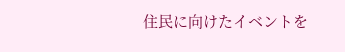住民に向けたイベントを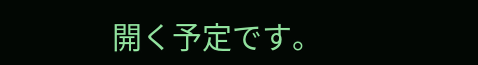開く予定です。